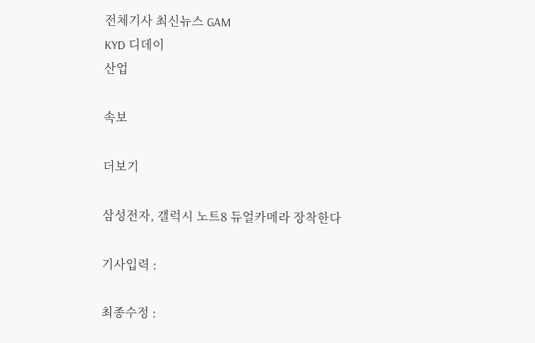전체기사 최신뉴스 GAM
KYD 디데이
산업

속보

더보기

삼성전자, 갤럭시 노트8 듀얼카메라 장착한다

기사입력 :

최종수정 :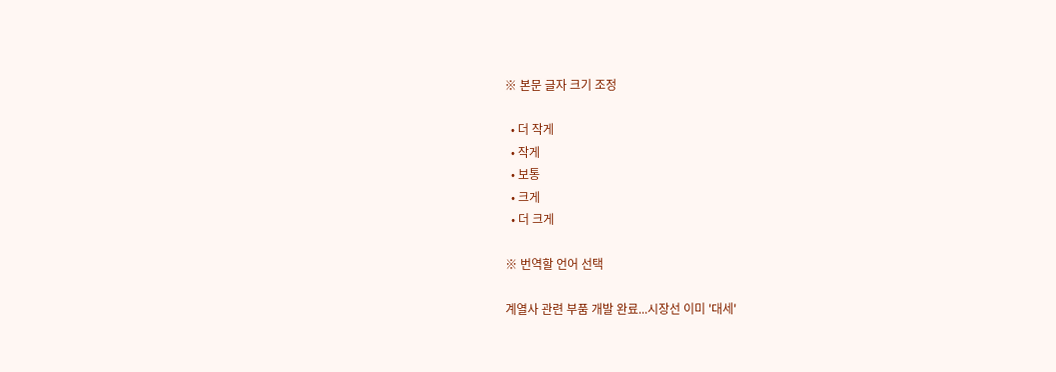※ 본문 글자 크기 조정

  • 더 작게
  • 작게
  • 보통
  • 크게
  • 더 크게

※ 번역할 언어 선택

계열사 관련 부품 개발 완료...시장선 이미 '대세'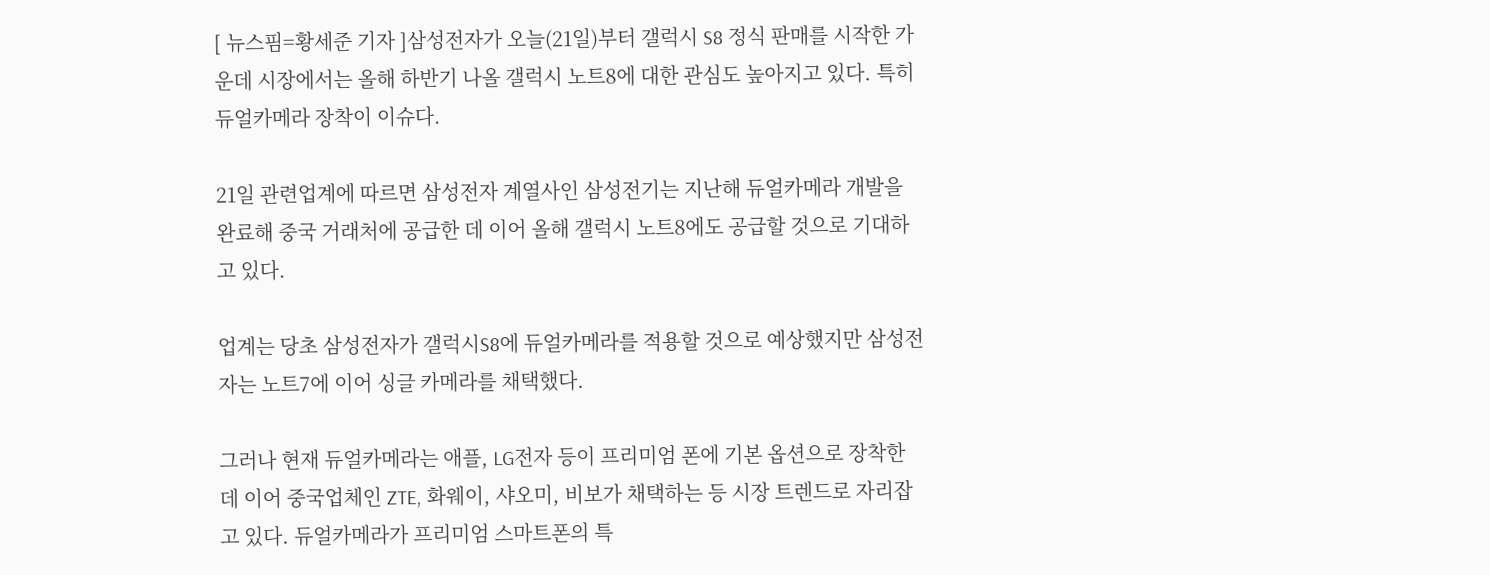[ 뉴스핌=황세준 기자 ]삼성전자가 오늘(21일)부터 갤럭시 S8 정식 판매를 시작한 가운데 시장에서는 올해 하반기 나올 갤럭시 노트8에 대한 관심도 높아지고 있다. 특히 듀얼카메라 장착이 이슈다.

21일 관련업계에 따르면 삼성전자 계열사인 삼성전기는 지난해 듀얼카메라 개발을 완료해 중국 거래처에 공급한 데 이어 올해 갤럭시 노트8에도 공급할 것으로 기대하고 있다.

업계는 당초 삼성전자가 갤럭시S8에 듀얼카메라를 적용할 것으로 예상했지만 삼성전자는 노트7에 이어 싱글 카메라를 채택했다.

그러나 현재 듀얼카메라는 애플, LG전자 등이 프리미엄 폰에 기본 옵션으로 장착한 데 이어 중국업체인 ZTE, 화웨이, 샤오미, 비보가 채택하는 등 시장 트렌드로 자리잡고 있다. 듀얼카메라가 프리미엄 스마트폰의 특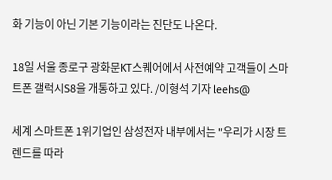화 기능이 아닌 기본 기능이라는 진단도 나온다.

18일 서울 종로구 광화문KT스퀘어에서 사전예약 고객들이 스마트폰 갤럭시S8을 개통하고 있다. /이형석 기자 leehs@

세계 스마트폰 1위기업인 삼성전자 내부에서는 "우리가 시장 트렌드를 따라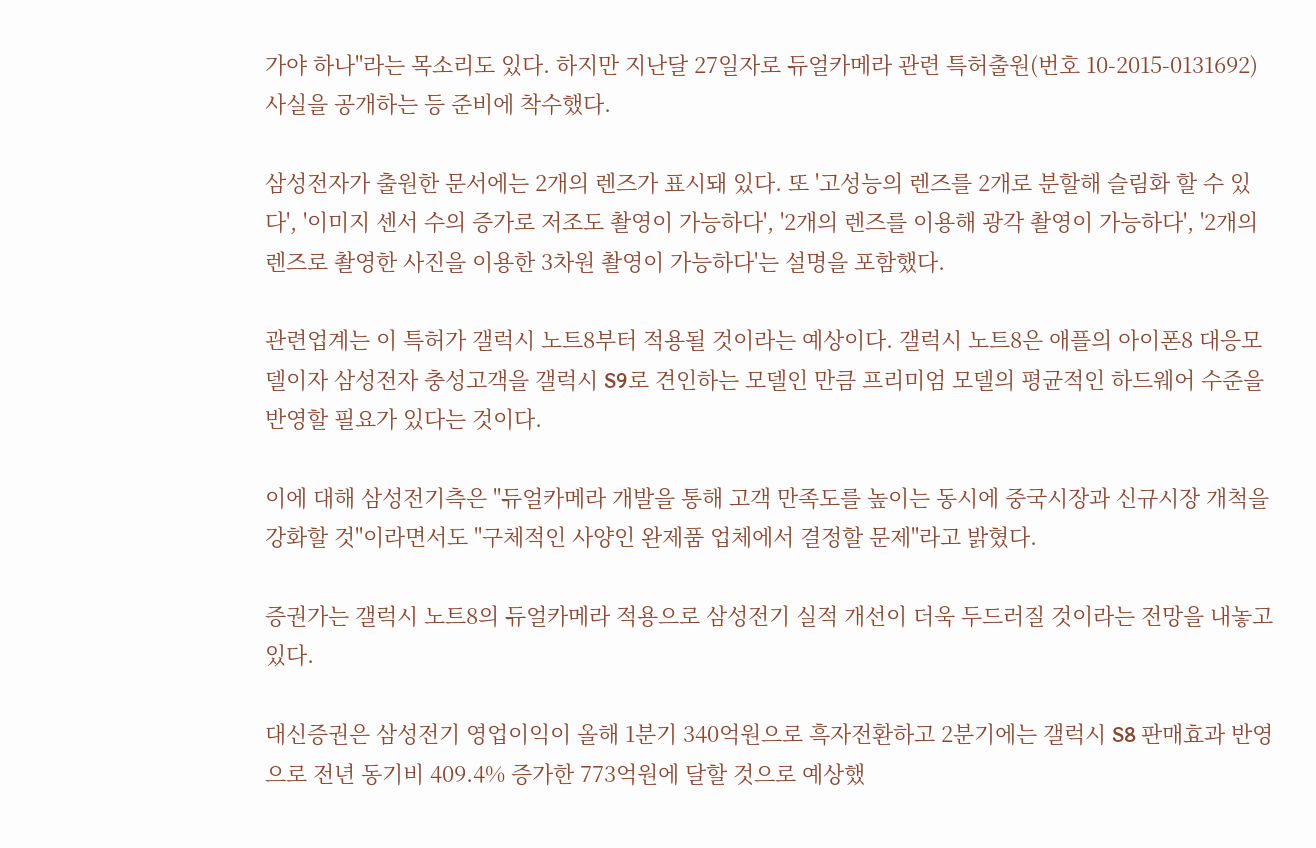가야 하나"라는 목소리도 있다. 하지만 지난달 27일자로 듀얼카메라 관련 특허출원(번호 10-2015-0131692) 사실을 공개하는 등 준비에 착수했다.

삼성전자가 출원한 문서에는 2개의 렌즈가 표시돼 있다. 또 '고성능의 렌즈를 2개로 분할해 슬림화 할 수 있다', '이미지 센서 수의 증가로 저조도 촬영이 가능하다', '2개의 렌즈를 이용해 광각 촬영이 가능하다', '2개의 렌즈로 촬영한 사진을 이용한 3차원 촬영이 가능하다'는 설명을 포함했다.

관련업계는 이 특허가 갤럭시 노트8부터 적용될 것이라는 예상이다. 갤럭시 노트8은 애플의 아이폰8 대응모델이자 삼성전자 충성고객을 갤럭시 S9로 견인하는 모델인 만큼 프리미엄 모델의 평균적인 하드웨어 수준을 반영할 필요가 있다는 것이다.

이에 대해 삼성전기측은 "듀얼카메라 개발을 통해 고객 만족도를 높이는 동시에 중국시장과 신규시장 개척을 강화할 것"이라면서도 "구체적인 사양인 완제품 업체에서 결정할 문제"라고 밝혔다.

증권가는 갤럭시 노트8의 듀얼카메라 적용으로 삼성전기 실적 개선이 더욱 두드러질 것이라는 전망을 내놓고 있다.

대신증권은 삼성전기 영업이익이 올해 1분기 340억원으로 흑자전환하고 2분기에는 갤럭시 S8 판매효과 반영으로 전년 동기비 409.4% 증가한 773억원에 달할 것으로 예상했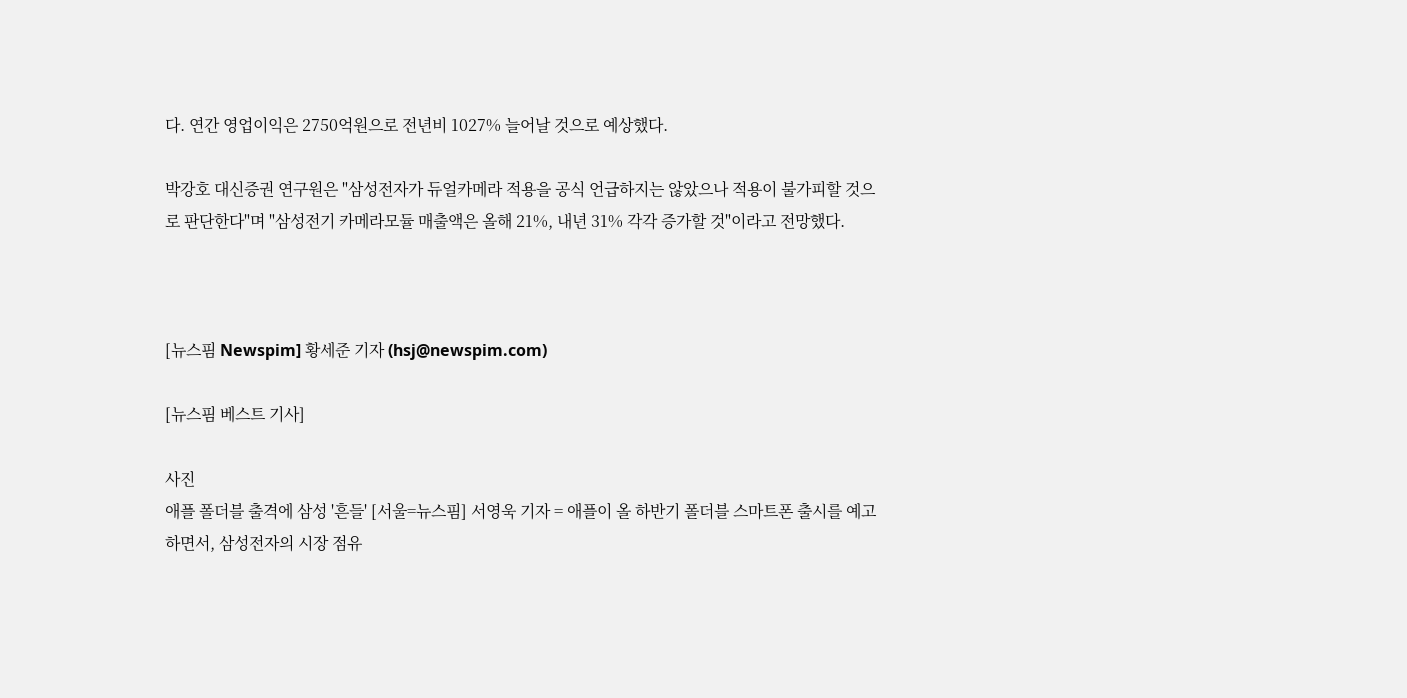다. 연간 영업이익은 2750억원으로 전년비 1027% 늘어날 것으로 예상했다.

박강호 대신증권 연구원은 "삼성전자가 듀얼카메라 적용을 공식 언급하지는 않았으나 적용이 불가피할 것으로 판단한다"며 "삼성전기 카메라모듈 매출액은 올해 21%, 내년 31% 각각 증가할 것"이라고 전망했다.



[뉴스핌 Newspim] 황세준 기자 (hsj@newspim.com)

[뉴스핌 베스트 기사]

사진
애플 폴더블 출격에 삼성 '흔들' [서울=뉴스핌] 서영욱 기자 = 애플이 올 하반기 폴더블 스마트폰 출시를 예고하면서, 삼성전자의 시장 점유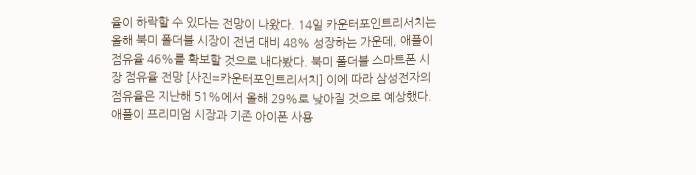율이 하락할 수 있다는 전망이 나왔다. 14일 카운터포인트리서치는 올해 북미 폴더블 시장이 전년 대비 48% 성장하는 가운데, 애플이 점유율 46%를 확보할 것으로 내다봤다. 북미 폴더블 스마트폰 시장 점유율 전망 [사진=카운터포인트리서치] 이에 따라 삼성전자의 점유율은 지난해 51%에서 올해 29%로 낮아질 것으로 예상했다. 애플이 프리미엄 시장과 기존 아이폰 사용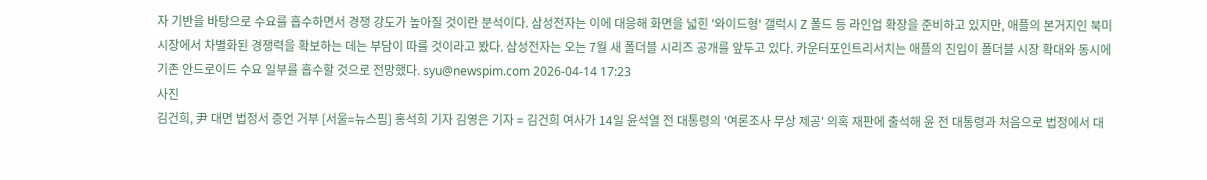자 기반을 바탕으로 수요를 흡수하면서 경쟁 강도가 높아질 것이란 분석이다. 삼성전자는 이에 대응해 화면을 넓힌 '와이드형' 갤럭시 Z 폴드 등 라인업 확장을 준비하고 있지만, 애플의 본거지인 북미 시장에서 차별화된 경쟁력을 확보하는 데는 부담이 따를 것이라고 봤다. 삼성전자는 오는 7월 새 폴더블 시리즈 공개를 앞두고 있다. 카운터포인트리서치는 애플의 진입이 폴더블 시장 확대와 동시에 기존 안드로이드 수요 일부를 흡수할 것으로 전망했다. syu@newspim.com 2026-04-14 17:23
사진
김건희, 尹 대면 법정서 증언 거부 [서울=뉴스핌] 홍석희 기자 김영은 기자 = 김건희 여사가 14일 윤석열 전 대통령의 '여론조사 무상 제공' 의혹 재판에 출석해 윤 전 대통령과 처음으로 법정에서 대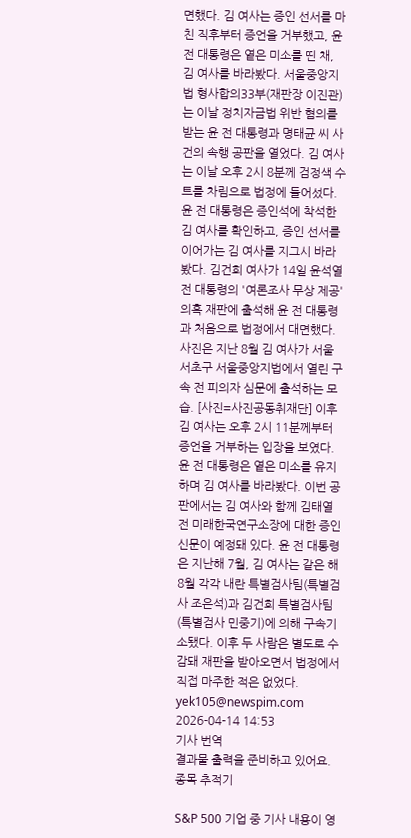면했다. 김 여사는 증인 선서를 마친 직후부터 증언을 거부했고, 윤 전 대통령은 옅은 미소를 띤 채, 김 여사를 바라봤다. 서울중앙지법 형사합의33부(재판장 이진관)는 이날 정치자금법 위반 혐의를 받는 윤 전 대통령과 명태균 씨 사건의 속행 공판을 열었다. 김 여사는 이날 오후 2시 8분께 검정색 수트를 차림으로 법정에 들어섰다. 윤 전 대통령은 증인석에 착석한 김 여사를 확인하고, 증인 선서를 이어가는 김 여사를 지그시 바라봤다. 김건희 여사가 14일 윤석열 전 대통령의 '여론조사 무상 제공' 의혹 재판에 출석해 윤 전 대통령과 처음으로 법정에서 대면했다. 사진은 지난 8월 김 여사가 서울 서초구 서울중앙지법에서 열린 구속 전 피의자 심문에 출석하는 모습. [사진=사진공동취재단] 이후 김 여사는 오후 2시 11분께부터 증언을 거부하는 입장을 보였다. 윤 전 대통령은 옅은 미소를 유지하며 김 여사를 바라봤다. 이번 공판에서는 김 여사와 함께 김태열 전 미래한국연구소장에 대한 증인신문이 예정돼 있다. 윤 전 대통령은 지난해 7월, 김 여사는 같은 해 8월 각각 내란 특별검사팀(특별검사 조은석)과 김건희 특별검사팀(특별검사 민중기)에 의해 구속기소됐다. 이후 두 사람은 별도로 수감돼 재판을 받아오면서 법정에서 직접 마주한 적은 없었다. yek105@newspim.com   2026-04-14 14:53
기사 번역
결과물 출력을 준비하고 있어요.
종목 추적기

S&P 500 기업 중 기사 내용이 영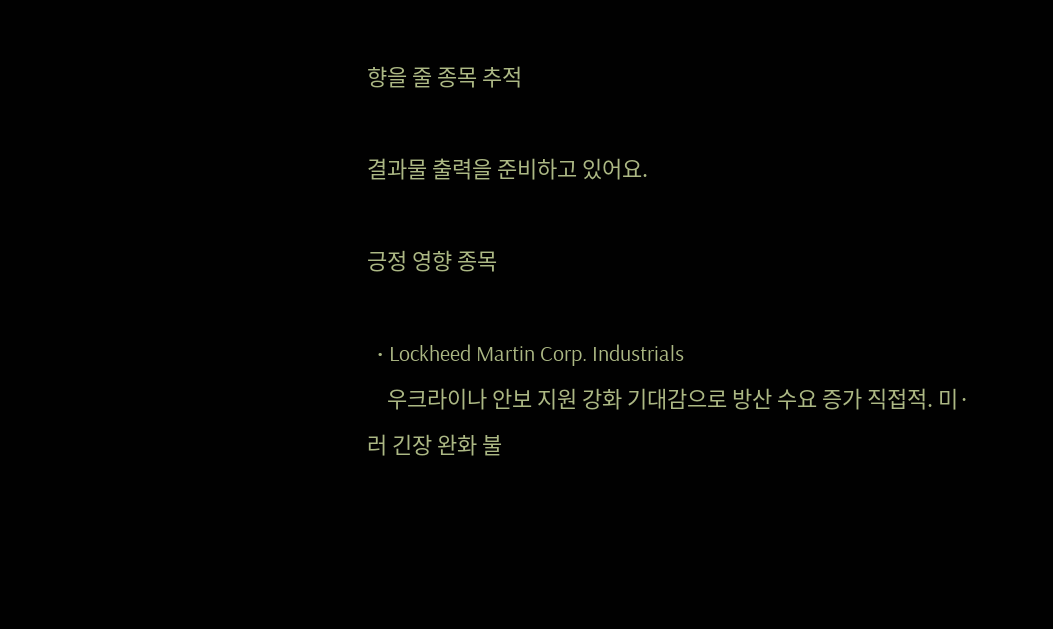향을 줄 종목 추적

결과물 출력을 준비하고 있어요.

긍정 영향 종목

  • Lockheed Martin Corp. Industrials
    우크라이나 안보 지원 강화 기대감으로 방산 수요 증가 직접적. 미·러 긴장 완화 불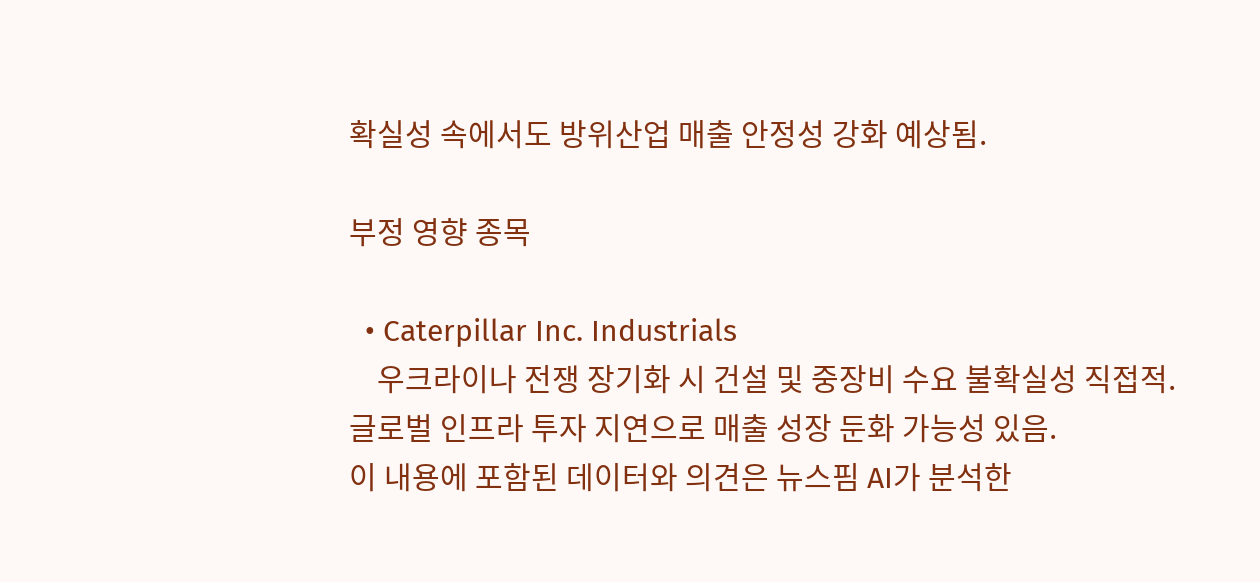확실성 속에서도 방위산업 매출 안정성 강화 예상됨.

부정 영향 종목

  • Caterpillar Inc. Industrials
    우크라이나 전쟁 장기화 시 건설 및 중장비 수요 불확실성 직접적. 글로벌 인프라 투자 지연으로 매출 성장 둔화 가능성 있음.
이 내용에 포함된 데이터와 의견은 뉴스핌 AI가 분석한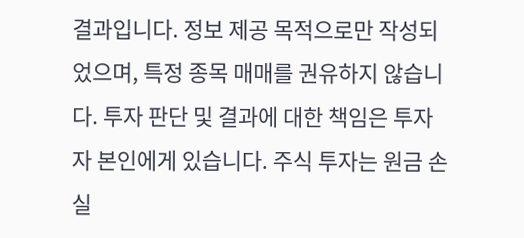결과입니다. 정보 제공 목적으로만 작성되었으며, 특정 종목 매매를 권유하지 않습니다. 투자 판단 및 결과에 대한 책임은 투자자 본인에게 있습니다. 주식 투자는 원금 손실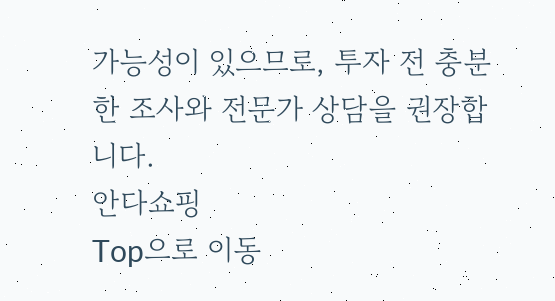가능성이 있으므로, 투자 전 충분한 조사와 전문가 상담을 권장합니다.
안다쇼핑
Top으로 이동